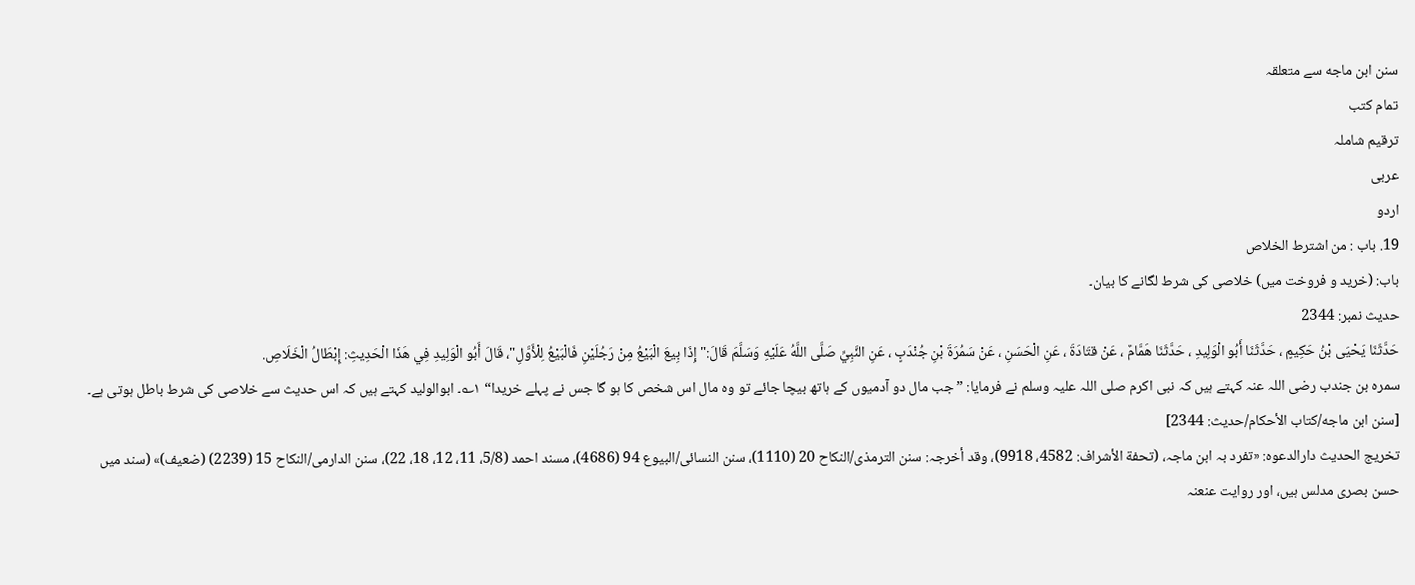سنن ابن ماجه سے متعلقہ
تمام کتب
ترقیم شاملہ
عربی
اردو
19. باب : من اشترط الخلاص
باب: (خرید و فروخت میں) خلاصی کی شرط لگانے کا بیان۔
حدیث نمبر: 2344
حَدَّثَنَا يَحْيَى بْنُ حَكِيمٍ ، حَدَّثَنَا أَبُو الْوَلِيدِ ، حَدَّثَنَا هَمَّامٌ ، عَنْ قتَادَةَ ، عَنِ الْحَسَنِ ، عَنْ سَمُرَةَ بْنِ جُنْدَبٍ ، عَنِ النَّبِيِّ صَلَّى اللَّهُ عَلَيْهِ وَسَلَّمَ قَالَ:" إِذَا بِيعَ الْبَيْعُ مِنْ رَجُلَيْنِ فَالْبَيْعُ لِلْأَوَّلِ"، قَالَ أَبُو الْوَلِيدِ فِي هَذَا الْحَدِيثِ: إِبْطَالُ الْخَلَاصِ.
سمرہ بن جندب رضی اللہ عنہ کہتے ہیں کہ نبی اکرم صلی اللہ علیہ وسلم نے فرمایا: ”جب مال دو آدمیوں کے ہاتھ بیچا جائے تو وہ مال اس شخص کا ہو گا جس نے پہلے خریدا“ ۱؎۔ ابوالولید کہتے ہیں کہ اس حدیث سے خلاصی کی شرط باطل ہوتی ہے۔ [سنن ابن ماجه/كتاب الأحكام/حدیث: 2344]
تخریج الحدیث دارالدعوہ: «تفرد بہ ابن ماجہ، (تحفة الأشراف: 4582، 9918)، وقد أخرجہ: سنن الترمذی/النکاح 20 (1110)، سنن النسائی/البیوع 94 (4686)، مسند احمد (5/8، 11، 12، 18، 22)، سنن الدارمی/النکاح 15 (2239) (ضعیف)» (سند میں حسن بصری مدلس ہیں، اور روایت عنعنہ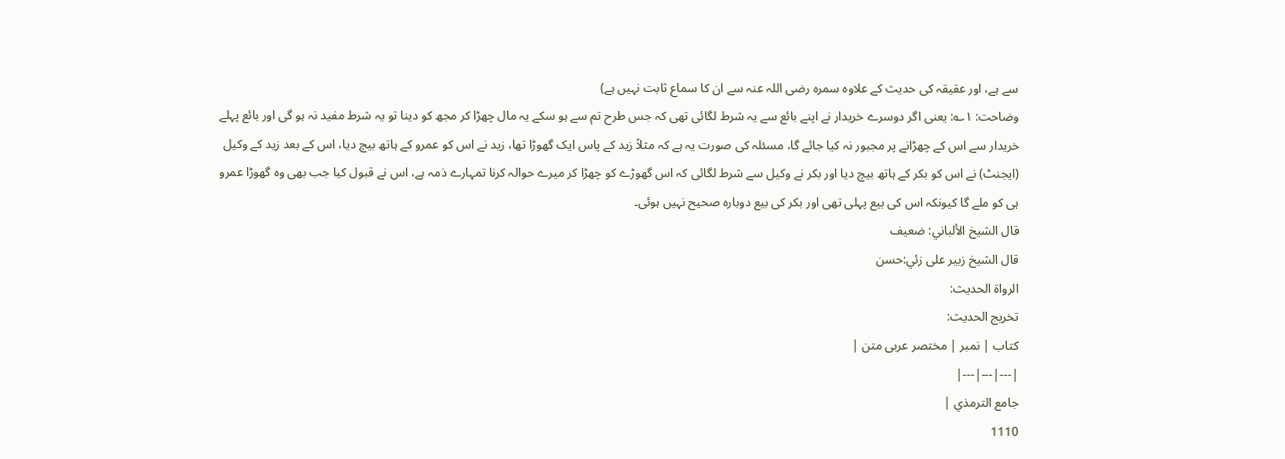سے ہے، اور عقیقہ کی حدیث کے علاوہ سمرہ رضی اللہ عنہ سے ان کا سماع ثابت نہیں ہے)
وضاحت: ۱؎: یعنی اگر دوسرے خریدار نے اپنے بائع سے یہ شرط لگائی تھی کہ جس طرح تم سے ہو سکے یہ مال چھڑا کر مجھ کو دینا تو یہ شرط مفید نہ ہو گی اور بائع پہلے خریدار سے اس کے چھڑانے پر مجبور نہ کیا جائے گا، مسئلہ کی صورت یہ ہے کہ مثلاً زید کے پاس ایک گھوڑا تھا، زید نے اس کو عمرو کے ہاتھ بیچ دیا، اس کے بعد زید کے وکیل (ایجنٹ) نے اس کو بکر کے ہاتھ بیچ دیا اور بکر نے وکیل سے شرط لگائی کہ اس گھوڑے کو چھڑا کر میرے حوالہ کرنا تمہارے ذمہ ہے، اس نے قبول کیا جب بھی وہ گھوڑا عمرو ہی کو ملے گا کیونکہ اس کی بیع پہلی تھی اور بکر کی بیع دوبارہ صحیح نہیں ہوئی۔
قال الشيخ الألباني: ضعيف
قال الشيخ زبير على زئي:حسن
الرواة الحديث:
تخريج الحديث:
کتاب | نمبر | مختصر عربی متن |
|---|---|---|
جامع الترمذي |
1110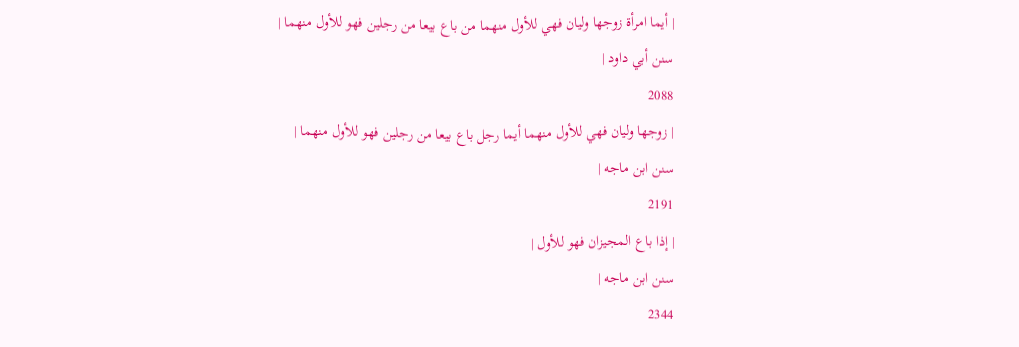| أيما امرأة زوجها وليان فهي للأول منهما من باع بيعا من رجلين فهو للأول منهما |
سنن أبي داود |
2088
| زوجها وليان فهي للأول منهما أيما رجل باع بيعا من رجلين فهو للأول منهما |
سنن ابن ماجه |
2191
| إذا باع المجيزان فهو للأول |
سنن ابن ماجه |
2344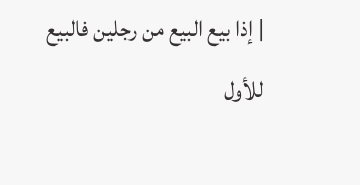| إذا بيع البيع من رجلين فالبيع للأول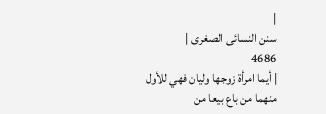|
سنن النسائى الصغرى |
4686
| أيما امرأة زوجها وليان فهي للأول منهما من باع بيعا من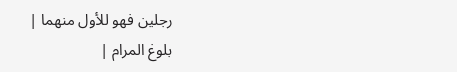رجلين فهو للأول منهما |
بلوغ المرام |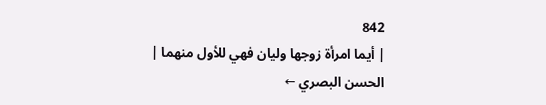842
| أيما امرأة زوجها وليان فهي للأول منهما |
الحسن البصري ←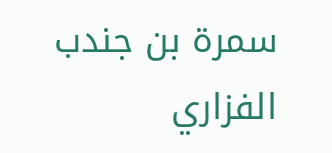سمرة بن جندب الفزاري